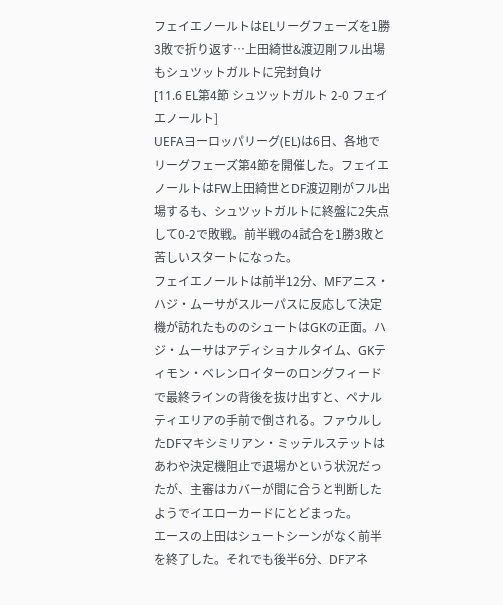フェイエノールトはELリーグフェーズを1勝3敗で折り返す…上田綺世&渡辺剛フル出場もシュツットガルトに完封負け
[11.6 EL第4節 シュツットガルト 2-0 フェイエノールト]
UEFAヨーロッパリーグ(EL)は6日、各地でリーグフェーズ第4節を開催した。フェイエノールトはFW上田綺世とDF渡辺剛がフル出場するも、シュツットガルトに終盤に2失点して0-2で敗戦。前半戦の4試合を1勝3敗と苦しいスタートになった。
フェイエノールトは前半12分、MFアニス・ハジ・ムーサがスルーパスに反応して決定機が訪れたもののシュートはGKの正面。ハジ・ムーサはアディショナルタイム、GKティモン・ベレンロイターのロングフィードで最終ラインの背後を抜け出すと、ペナルティエリアの手前で倒される。ファウルしたDFマキシミリアン・ミッテルステットはあわや決定機阻止で退場かという状況だったが、主審はカバーが間に合うと判断したようでイエローカードにとどまった。
エースの上田はシュートシーンがなく前半を終了した。それでも後半6分、DFアネ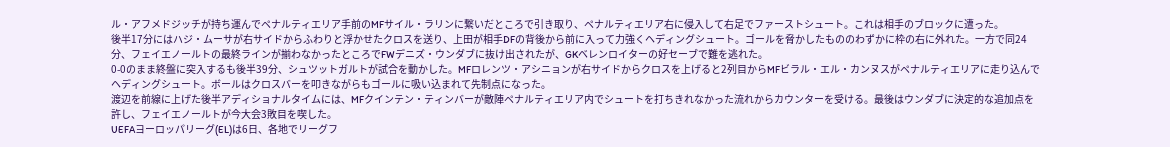ル・アフメドジッチが持ち運んでペナルティエリア手前のMFサイル・ラリンに繋いだところで引き取り、ペナルティエリア右に侵入して右足でファーストシュート。これは相手のブロックに遭った。
後半17分にはハジ・ムーサが右サイドからふわりと浮かせたクロスを送り、上田が相手DFの背後から前に入って力強くヘディングシュート。ゴールを脅かしたもののわずかに枠の右に外れた。一方で同24分、フェイエノールトの最終ラインが揃わなかったところでFWデニズ・ウンダブに抜け出されたが、GKベレンロイターの好セーブで難を逃れた。
0-0のまま終盤に突入するも後半39分、シュツットガルトが試合を動かした。MFロレンツ・アシニョンが右サイドからクロスを上げると2列目からMFビラル・エル・カンヌスがペナルティエリアに走り込んでヘディングシュート。ボールはクロスバーを叩きながらもゴールに吸い込まれて先制点になった。
渡辺を前線に上げた後半アディショナルタイムには、MFクインテン・ティンバーが敵陣ペナルティエリア内でシュートを打ちきれなかった流れからカウンターを受ける。最後はウンダブに決定的な追加点を許し、フェイエノールトが今大会3敗目を喫した。
UEFAヨーロッパリーグ(EL)は6日、各地でリーグフ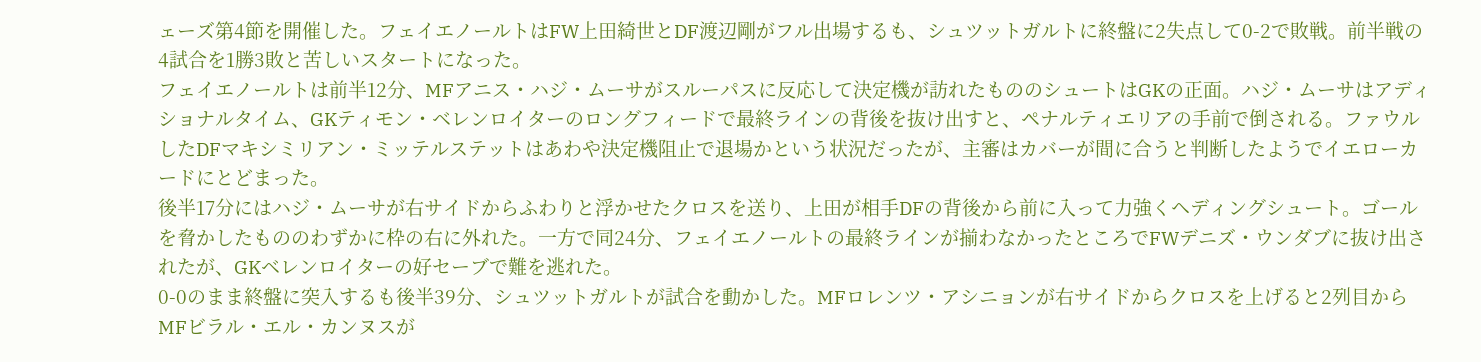ェーズ第4節を開催した。フェイエノールトはFW上田綺世とDF渡辺剛がフル出場するも、シュツットガルトに終盤に2失点して0-2で敗戦。前半戦の4試合を1勝3敗と苦しいスタートになった。
フェイエノールトは前半12分、MFアニス・ハジ・ムーサがスルーパスに反応して決定機が訪れたもののシュートはGKの正面。ハジ・ムーサはアディショナルタイム、GKティモン・ベレンロイターのロングフィードで最終ラインの背後を抜け出すと、ペナルティエリアの手前で倒される。ファウルしたDFマキシミリアン・ミッテルステットはあわや決定機阻止で退場かという状況だったが、主審はカバーが間に合うと判断したようでイエローカードにとどまった。
後半17分にはハジ・ムーサが右サイドからふわりと浮かせたクロスを送り、上田が相手DFの背後から前に入って力強くヘディングシュート。ゴールを脅かしたもののわずかに枠の右に外れた。一方で同24分、フェイエノールトの最終ラインが揃わなかったところでFWデニズ・ウンダブに抜け出されたが、GKベレンロイターの好セーブで難を逃れた。
0-0のまま終盤に突入するも後半39分、シュツットガルトが試合を動かした。MFロレンツ・アシニョンが右サイドからクロスを上げると2列目からMFビラル・エル・カンヌスが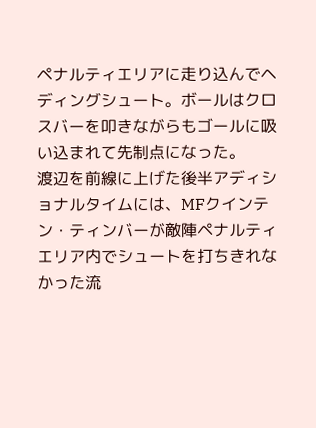ペナルティエリアに走り込んでヘディングシュート。ボールはクロスバーを叩きながらもゴールに吸い込まれて先制点になった。
渡辺を前線に上げた後半アディショナルタイムには、MFクインテン・ティンバーが敵陣ペナルティエリア内でシュートを打ちきれなかった流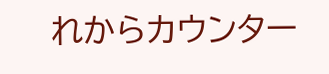れからカウンター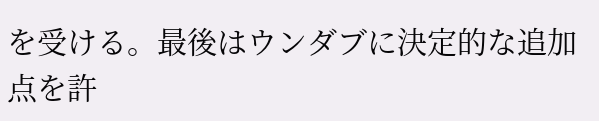を受ける。最後はウンダブに決定的な追加点を許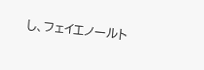し、フェイエノールト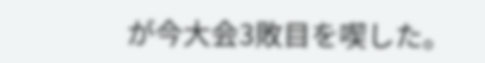が今大会3敗目を喫した。